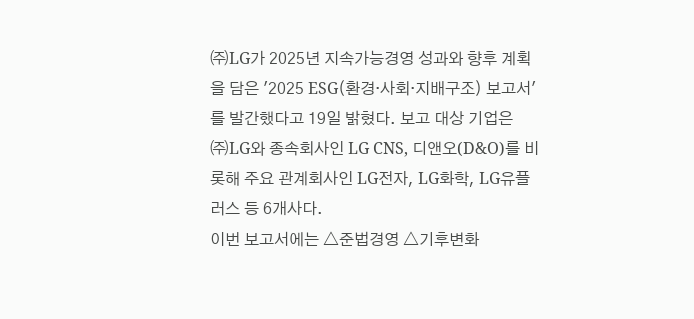㈜LG가 2025년 지속가능경영 성과와 향후 계획을 담은 '2025 ESG(환경·사회·지배구조) 보고서'를 발간했다고 19일 밝혔다. 보고 대상 기업은 ㈜LG와 종속회사인 LG CNS, 디앤오(D&O)를 비롯해 주요 관계회사인 LG전자, LG화학, LG유플러스 등 6개사다.
이번 보고서에는 △준법경영 △기후변화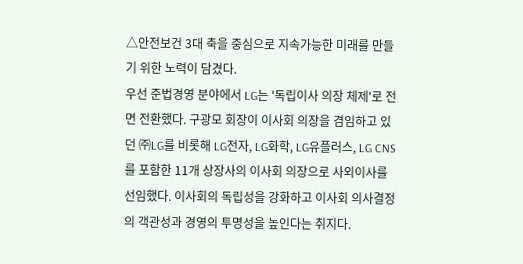△안전보건 3대 축을 중심으로 지속가능한 미래를 만들기 위한 노력이 담겼다.
우선 준법경영 분야에서 LG는 '독립이사 의장 체제'로 전면 전환했다. 구광모 회장이 이사회 의장을 겸임하고 있던 ㈜LG를 비롯해 LG전자, LG화학, LG유플러스, LG CNS를 포함한 11개 상장사의 이사회 의장으로 사외이사를 선임했다. 이사회의 독립성을 강화하고 이사회 의사결정의 객관성과 경영의 투명성을 높인다는 취지다.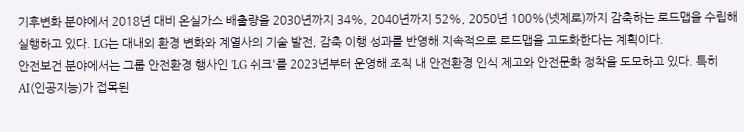기후변화 분야에서 2018년 대비 온실가스 배출량을 2030년까지 34%, 2040년까지 52%, 2050년 100%(넷제로)까지 감축하는 로드맵을 수립해 실행하고 있다. LG는 대내외 환경 변화와 계열사의 기술 발전, 감축 이행 성과를 반영해 지속적으로 로드맵을 고도화한다는 계획이다.
안전보건 분야에서는 그룹 안전환경 행사인 'LG 쉬크'를 2023년부터 운영해 조직 내 안전환경 인식 제고와 안전문화 정착을 도모하고 있다. 특히 AI(인공지능)가 접목된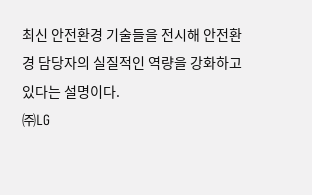최신 안전환경 기술들을 전시해 안전환경 담당자의 실질적인 역량을 강화하고 있다는 설명이다.
㈜LG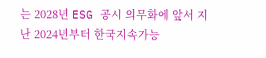는 2028년 ESG 공시 의무화에 앞서 지난 2024년부터 한국지속가능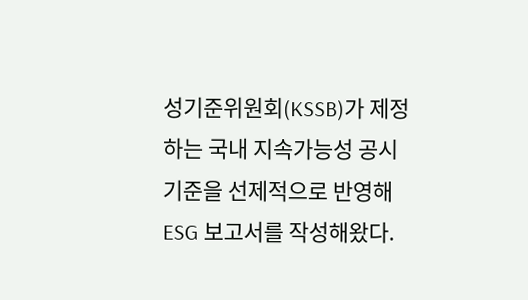성기준위원회(KSSB)가 제정하는 국내 지속가능성 공시 기준을 선제적으로 반영해 ESG 보고서를 작성해왔다.